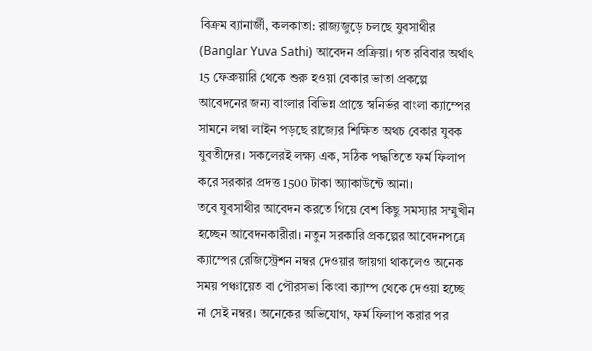বিক্রম ব্যানার্জী, কলকাতা: রাজ্যজুড়ে চলছে যুবসাথীর (Banglar Yuva Sathi) আবেদন প্রক্রিয়া। গত রবিবার অর্থাৎ 15 ফেব্রুয়ারি থেকে শুরু হওয়া বেকার ভাতা প্রকল্পে আবেদনের জন্য বাংলার বিভিন্ন প্রান্তে স্বনির্ভর বাংলা ক্যাম্পের সামনে লম্বা লাইন পড়ছে রাজ্যের শিক্ষিত অথচ বেকার যুবক যুবতীদের। সকলেরই লক্ষ্য এক, সঠিক পদ্ধতিতে ফর্ম ফিলাপ করে সরকার প্রদত্ত 1500 টাকা অ্যাকাউন্টে আনা।
তবে যুবসাথীর আবেদন করতে গিয়ে বেশ কিছু সমস্যার সম্মুখীন হচ্ছেন আবেদনকারীরা। নতুন সরকারি প্রকল্পের আবেদনপত্রে ক্যাম্পের রেজিস্ট্রেশন নম্বর দেওয়ার জায়গা থাকলেও অনেক সময় পঞ্চায়েত বা পৌরসভা কিংবা ক্যাম্প থেকে দেওয়া হচ্ছে না সেই নম্বর। অনেকের অভিযোগ, ফর্ম ফিলাপ করার পর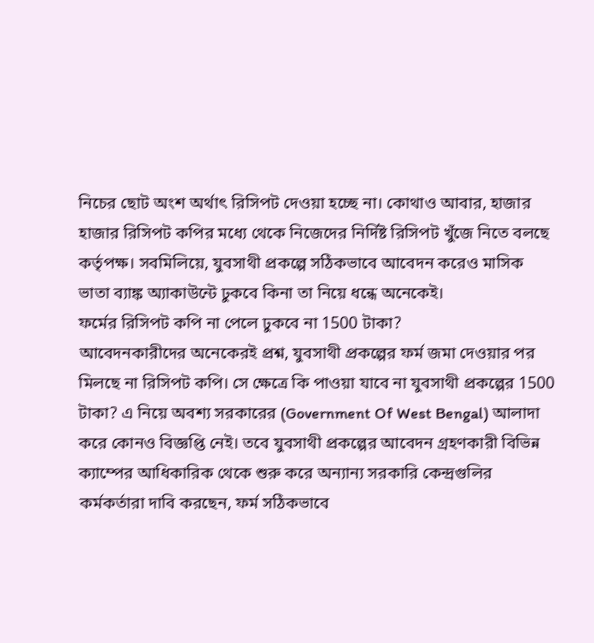নিচের ছোট অংশ অর্থাৎ রিসিপট দেওয়া হচ্ছে না। কোথাও আবার, হাজার হাজার রিসিপট কপির মধ্যে থেকে নিজেদের নির্দিষ্ট রিসিপট খুঁজে নিতে বলছে কর্তৃপক্ষ। সবমিলিয়ে, যুবসাথী প্রকল্পে সঠিকভাবে আবেদন করেও মাসিক ভাতা ব্যাঙ্ক অ্যাকাউন্টে ঢুকবে কিনা তা নিয়ে ধন্ধে অনেকেই।
ফর্মের রিসিপট কপি না পেলে ঢুকবে না 1500 টাকা?
আবেদনকারীদের অনেকেরই প্রশ্ন, যুবসাথী প্রকল্পের ফর্ম জমা দেওয়ার পর মিলছে না রিসিপট কপি। সে ক্ষেত্রে কি পাওয়া যাবে না যুবসাথী প্রকল্পের 1500 টাকা? এ নিয়ে অবশ্য সরকারের (Government Of West Bengal) আলাদা করে কোনও বিজ্ঞপ্তি নেই। তবে যুবসাথী প্রকল্পের আবেদন গ্রহণকারী বিভিন্ন ক্যাম্পের আধিকারিক থেকে শুরু করে অন্যান্য সরকারি কেন্দ্রগুলির কর্মকর্তারা দাবি করছেন, ফর্ম সঠিকভাবে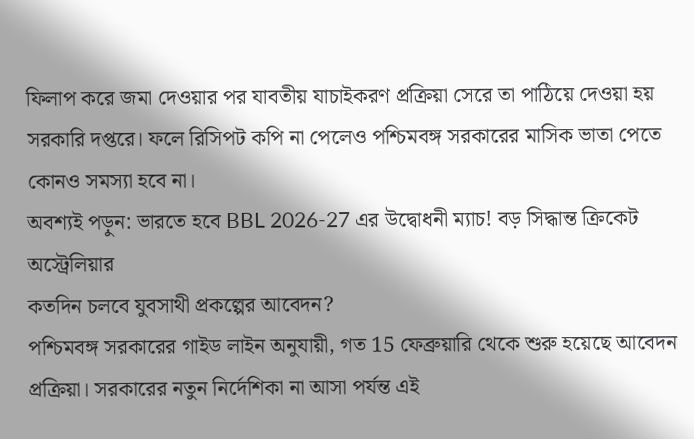ফিলাপ করে জমা দেওয়ার পর যাবতীয় যাচাইকরণ প্রক্রিয়া সেরে তা পাঠিয়ে দেওয়া হয় সরকারি দপ্তরে। ফলে রিসিপট কপি না পেলেও পশ্চিমবঙ্গ সরকারের মাসিক ভাতা পেতে কোনও সমস্যা হবে না।
অবশ্যই পড়ুন: ভারতে হবে BBL 2026-27 এর উদ্বোধনী ম্যাচ! বড় সিদ্ধান্ত ক্রিকেট অস্ট্রেলিয়ার
কতদিন চলবে যুবসাথী প্রকল্পের আবেদন?
পশ্চিমবঙ্গ সরকারের গাইড লাইন অনুযায়ী, গত 15 ফেব্রুয়ারি থেকে শুরু হয়েছে আবেদন প্রক্রিয়া। সরকারের নতুন নির্দেশিকা না আসা পর্যন্ত এই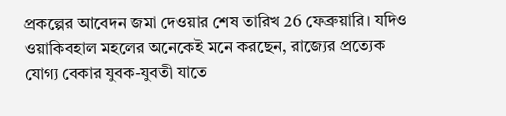প্রকল্পের আবেদন জমা দেওয়ার শেষ তারিখ 26 ফেব্রুয়ারি। যদিও ওয়াকিবহাল মহলের অনেকেই মনে করছেন, রাজ্যের প্রত্যেক যোগ্য বেকার যুবক-যুবতী যাতে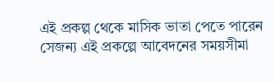এই প্রকল্প থেকে মাসিক ভাতা পেতে পারেন সেজন্য এই প্রকল্পে আবেদনের সময়সীমা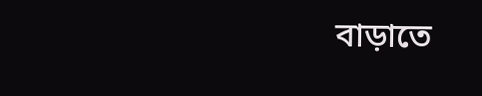বাড়াতে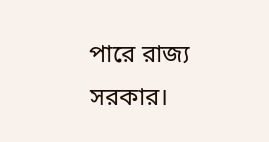পারে রাজ্য সরকার।